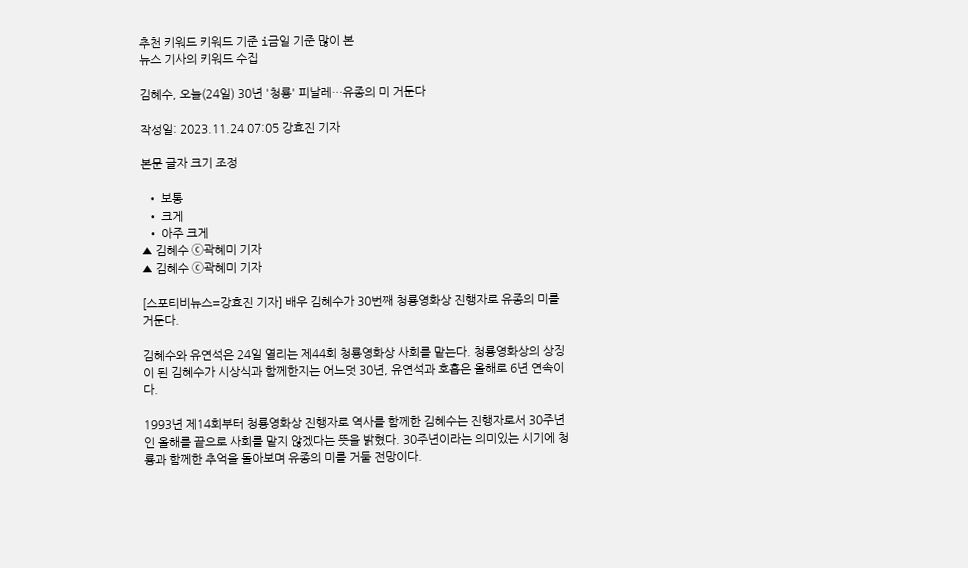추천 키워드 키워드 기준 i금일 기준 많이 본
뉴스 기사의 키워드 수집

김혜수, 오늘(24일) 30년 '청룡' 피날레…유종의 미 거둔다

작성일: 2023.11.24 07:05 강효진 기자

본문 글자 크기 조정

  • 보통
  • 크게
  • 아주 크게
▲ 김혜수 ⓒ곽혜미 기자
▲ 김혜수 ⓒ곽혜미 기자

[스포티비뉴스=강효진 기자] 배우 김혜수가 30번째 청룡영화상 진행자로 유종의 미를 거둔다.

김혜수와 유연석은 24일 열리는 제44회 청룡영화상 사회를 맡는다. 청룡영화상의 상징이 된 김혜수가 시상식과 함께한지는 어느덧 30년, 유연석과 호흡은 올해로 6년 연속이다.

1993년 제14회부터 청룡영화상 진행자로 역사를 함께한 김혜수는 진행자로서 30주년인 올해를 끝으로 사회를 맡지 않겠다는 뜻을 밝혔다. 30주년이라는 의미있는 시기에 청룡과 함께한 추억을 돌아보며 유종의 미를 거둘 전망이다.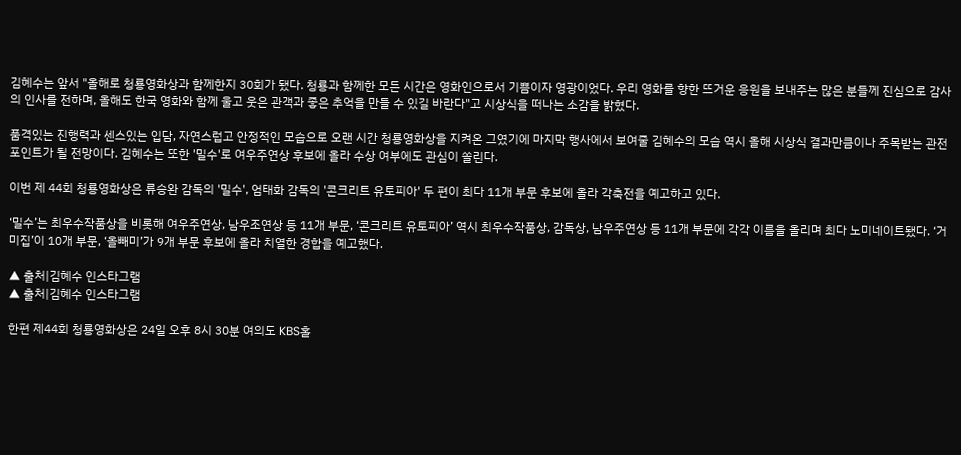김혜수는 앞서 "올해로 청룡영화상과 함께한지 30회가 됐다. 청룡과 함께한 모든 시간은 영화인으로서 기쁨이자 영광이었다. 우리 영화를 향한 뜨거운 응원을 보내주는 많은 분들께 진심으로 감사의 인사를 전하며, 올해도 한국 영화와 함께 울고 웃은 관객과 좋은 추억을 만들 수 있길 바란다"고 시상식을 떠나는 소감을 밝혔다.

품격있는 진행력과 센스있는 입담, 자연스럽고 안정적인 모습으로 오랜 시간 청룡영화상을 지켜온 그였기에 마지막 행사에서 보여줄 김혜수의 모습 역시 올해 시상식 결과만큼이나 주목받는 관전 포인트가 될 전망이다. 김혜수는 또한 '밀수'로 여우주연상 후보에 올라 수상 여부에도 관심이 쏠린다.

이번 제 44회 청룡영화상은 류승완 감독의 '밀수', 엄태화 감독의 '콘크리트 유토피아' 두 편이 최다 11개 부문 후보에 올라 각축전을 예고하고 있다.

‘밀수’는 최우수작품상을 비롯해 여우주연상, 남우조연상 등 11개 부문, ‘콘크리트 유토피아’ 역시 최우수작품상, 감독상, 남우주연상 등 11개 부문에 각각 이름을 올리며 최다 노미네이트됐다. ‘거미집’이 10개 부문, ‘올빼미’가 9개 부문 후보에 올라 치열한 경합을 예고했다.

▲ 출처|김혜수 인스타그램
▲ 출처|김혜수 인스타그램

한편 제44회 청룡영화상은 24일 오후 8시 30분 여의도 KBS홀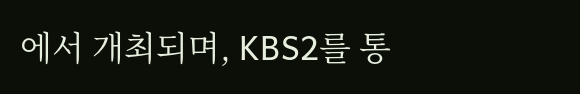에서 개최되며, KBS2를 통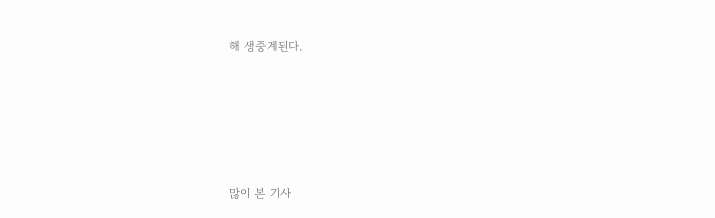해 생중계된다.





많이 본 기사